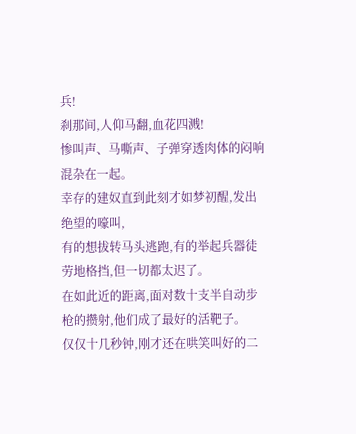兵!
刹那间,人仰马翻,血花四溅!
惨叫声、马嘶声、子弹穿透肉体的闷响混杂在一起。
幸存的建奴直到此刻才如梦初醒,发出绝望的嚎叫,
有的想拔转马头逃跑,有的举起兵器徒劳地格挡,但一切都太迟了。
在如此近的距离,面对数十支半自动步枪的攒射,他们成了最好的活靶子。
仅仅十几秒钟,刚才还在哄笑叫好的二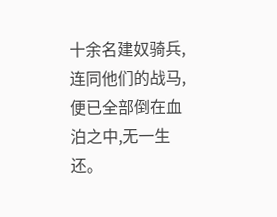十余名建奴骑兵,
连同他们的战马,便已全部倒在血泊之中,无一生还。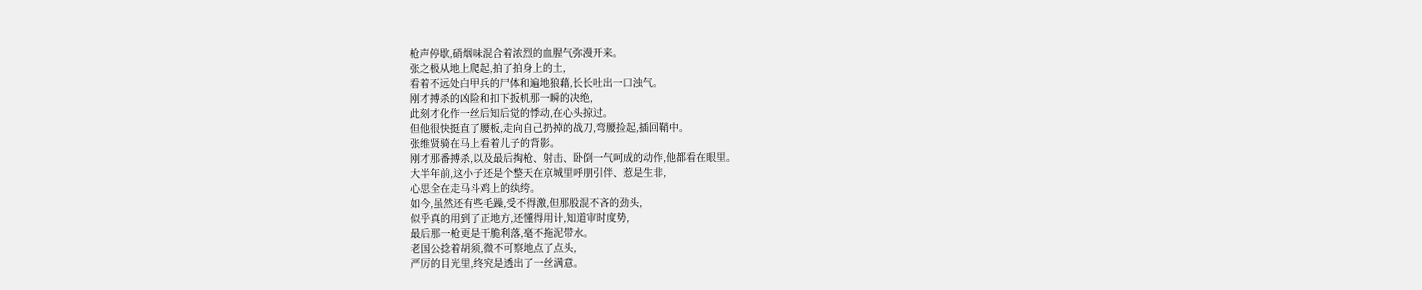枪声停歇,硝烟味混合着浓烈的血腥气弥漫开来。
张之极从地上爬起,拍了拍身上的土,
看着不远处白甲兵的尸体和遍地狼藉,长长吐出一口浊气。
刚才搏杀的凶险和扣下扳机那一瞬的决绝,
此刻才化作一丝后知后觉的悸动,在心头掠过。
但他很快挺直了腰板,走向自己扔掉的战刀,弯腰捡起,插回鞘中。
张维贤骑在马上看着儿子的背影。
刚才那番搏杀,以及最后掏枪、射击、卧倒一气呵成的动作,他都看在眼里。
大半年前,这小子还是个整天在京城里呼朋引伴、惹是生非,
心思全在走马斗鸡上的纨绔。
如今,虽然还有些毛躁,受不得激,但那股混不吝的劲头,
似乎真的用到了正地方,还懂得用计,知道审时度势,
最后那一枪更是干脆利落,毫不拖泥带水。
老国公捻着胡须,微不可察地点了点头,
严厉的目光里,终究是透出了一丝满意。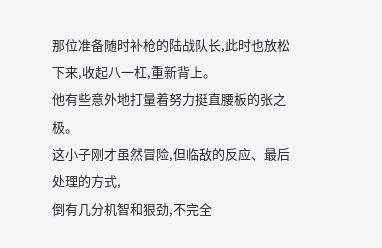那位准备随时补枪的陆战队长,此时也放松下来,收起八一杠,重新背上。
他有些意外地打量着努力挺直腰板的张之极。
这小子刚才虽然冒险,但临敌的反应、最后处理的方式,
倒有几分机智和狠劲,不完全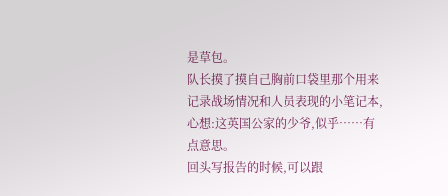是草包。
队长摸了摸自己胸前口袋里那个用来记录战场情况和人员表现的小笔记本,
心想:这英国公家的少爷,似乎……有点意思。
回头写报告的时候,可以跟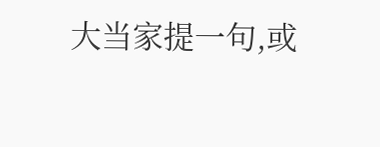大当家提一句,或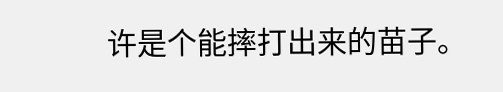许是个能摔打出来的苗子。